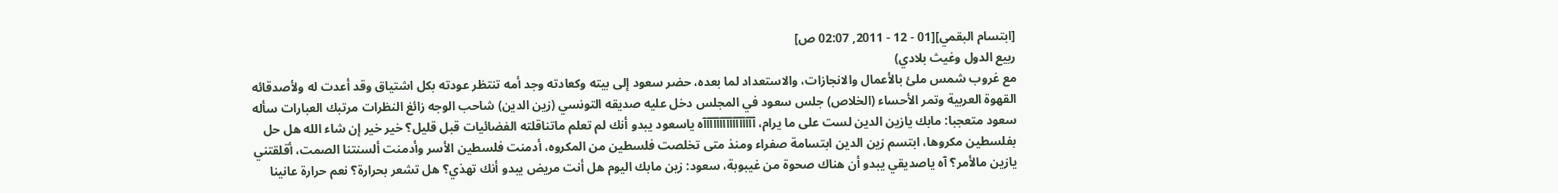[ابتسام البقمي][01 - 12 - 2011, 02:07 ص]
ربيع الدول وغيث بلادي)
مع غروب شمس ملئ بالأعمال والانجازات، والاستعداد لما بعده، حضر سعود إلى بيته وكعادته وجد أمه تنتظر عودته بكل اشتياق وقد أعدت له ولأصدقائه القهوة العربية وتمر الأحساء (الخلاص) جلس سعود في المجلس دخل عليه صديقه التونسي (زين الدين) شاحب الوجه زائغ النظرات مرتبك العبارات سأله سعود متعجبا: مابك يازين الدين لست على ما يرام، آآآآآآآآآآآآآآآآه ياسعود يبدو أنك لم تعلم ماتناقلته الفضائيات قبل قليل؟ خير خير إن شاء الله هل حل بفلسطين مكروها، ابتسم زين الدين ابتسامة صفراء ومنذ متى تخلصت فلسطين من المكروه، أدمنت فلسطين الأسر وأدمنت ألسنتنا الصمت، أقلقتني يازين مالأمر؟ آه ياصديقي يبدو أن هناك صحوة من غيبوبة، سعود: زين مابك اليوم هل أنت مريض يبدو أنك تهذي؟ هل تشعر بحرارة؟ نعم حرارة عانينا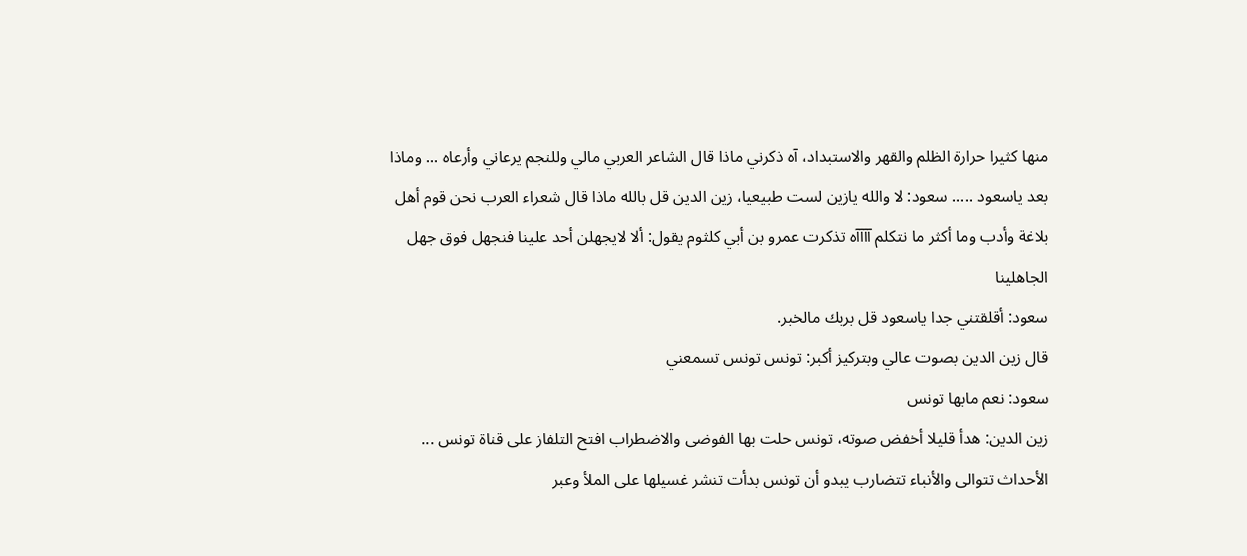منها كثيرا حرارة الظلم والقهر والاستبداد، آه ذكرني ماذا قال الشاعر العربي مالي وللنجم يرعاني وأرعاه ... وماذا بعد ياسعود ..... سعود: لا والله يازين لست طبيعيا، زين الدين قل بالله ماذا قال شعراء العرب نحن قوم أهل بلاغة وأدب وما أكثر ما نتكلم آآآآه تذكرت عمرو بن أبي كلثوم يقول: ألا لايجهلن أحد علينا فنجهل فوق جهل الجاهلينا
سعود: أقلقتني جدا ياسعود قل بربك مالخبر.
قال زين الدين بصوت عالي وبتركيز أكبر: تونس تونس تسمعني
سعود: نعم مابها تونس
زين الدين: هدأ قليلا أخفض صوته، تونس حلت بها الفوضى والاضطراب افتح التلفاز على قناة تونس ... الأحداث تتوالى والأنباء تتضارب يبدو أن تونس بدأت تنشر غسيلها على الملأ وعبر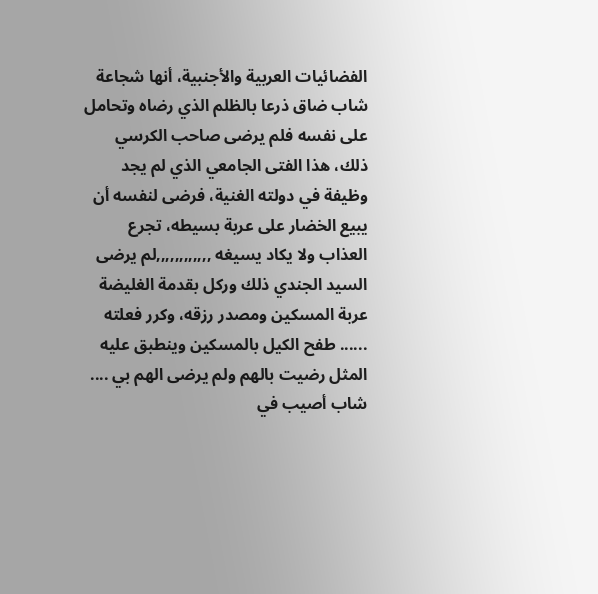الفضائيات العربية والأجنبية، أنها شجاعة شاب ضاق ذرعا بالظلم الذي رضاه وتحامل على نفسه فلم يرضى صاحب الكرسي ذلك، هذا الفتى الجامعي الذي لم يجد وظيفة في دولته الغنية، فرضى لنفسه أن يبيع الخضار على عربة بسيطه، تجرع العذاب ولا يكاد يسيغه ,,,,,,,,,,,,لم يرضى السيد الجندي ذلك وركل بقدمة الغليضة عربة المسكين ومصدر رزقه، وكرر فعلته ...... طفح الكيل بالمسكين وينطبق عليه المثل رضيت بالهم ولم يرضى الهم بي .... شاب أصيب في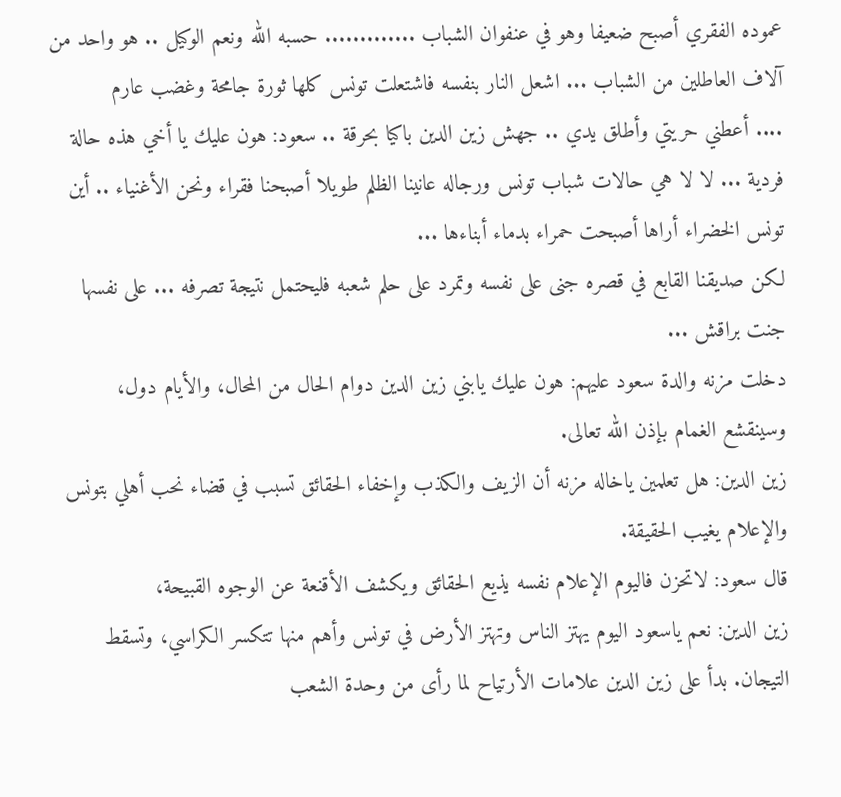عموده الفقري أصبح ضعيفا وهو في عنفوان الشباب ............. حسبه الله ونعم الوكيل .. هو واحد من آلاف العاطلين من الشباب ... اشعل النار بنفسه فاشتعلت تونس كلها ثورة جامحة وغضب عارم
.... أعطني حريتي وأطلق يدي .. جهش زين الدين باكيا بحرقة .. سعود: هون عليك يا أخي هذه حالة فردية ... لا لا هي حالات شباب تونس ورجاله عانينا الظلم طويلا أصبحنا فقراء ونحن الأغنياء .. أين تونس الخضراء أراها أصبحت حمراء بدماء أبناءها ...
لكن صديقنا القابع في قصره جنى على نفسه وتمرد على حلم شعبه فليحتمل نتيجة تصرفه ... على نفسها جنت براقش ...
دخلت مزنه والدة سعود عليهم: هون عليك يابني زين الدين دوام الحال من المحال، والأيام دول، وسينقشع الغمام بإذن الله تعالى.
زين الدين: هل تعلمين ياخاله مزنه أن الزيف والكذب وإخفاء الحقائق تسبب في قضاء نحب أهلي بتونس والإعلام يغيب الحقيقة.
قال سعود: لاتحزن فاليوم الإعلام نفسه يذيع الحقائق ويكشف الأقنعة عن الوجوه القبيحة،
زين الدين: نعم ياسعود اليوم يهتز الناس وتهتز الأرض في تونس وأهم منها تتكسر الكراسي، وتسقط التيجان. بدأ على زين الدين علامات الأرتياح لما رأى من وحدة الشعب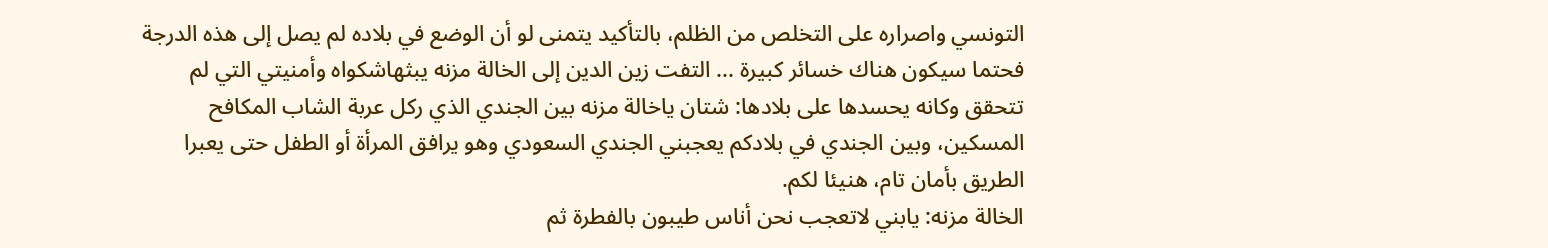التونسي واصراره على التخلص من الظلم، بالتأكيد يتمنى لو أن الوضع في بلاده لم يصل إلى هذه الدرجة فحتما سيكون هناك خسائر كبيرة ... التفت زين الدين إلى الخالة مزنه يبثهاشكواه وأمنيتي التي لم تتحقق وكانه يحسدها على بلادها: شتان ياخالة مزنه بين الجندي الذي ركل عربة الشاب المكافح المسكين، وبين الجندي في بلادكم يعجبني الجندي السعودي وهو يرافق المرأة أو الطفل حتى يعبرا الطريق بأمان تام، هنيئا لكم.
الخالة مزنه: يابني لاتعجب نحن أناس طيبون بالفطرة ثم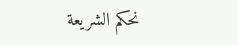نحكم الشريعة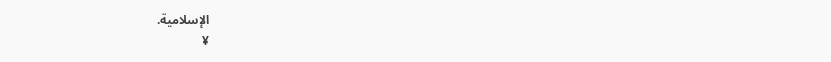الإسلامية.
¥